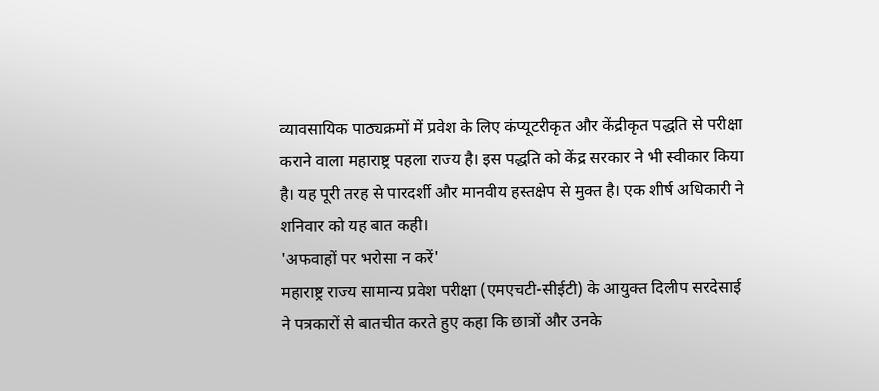व्यावसायिक पाठ्यक्रमों में प्रवेश के लिए कंप्यूटरीकृत और केंद्रीकृत पद्धति से परीक्षा कराने वाला महाराष्ट्र पहला राज्य है। इस पद्धति को केंद्र सरकार ने भी स्वीकार किया है। यह पूरी तरह से पारदर्शी और मानवीय हस्तक्षेप से मुक्त है। एक शीर्ष अधिकारी ने शनिवार को यह बात कही।
'अफवाहों पर भरोसा न करें'
महाराष्ट्र राज्य सामान्य प्रवेश परीक्षा (एमएचटी-सीईटी) के आयुक्त दिलीप सरदेसाई ने पत्रकारों से बातचीत करते हुए कहा कि छात्रों और उनके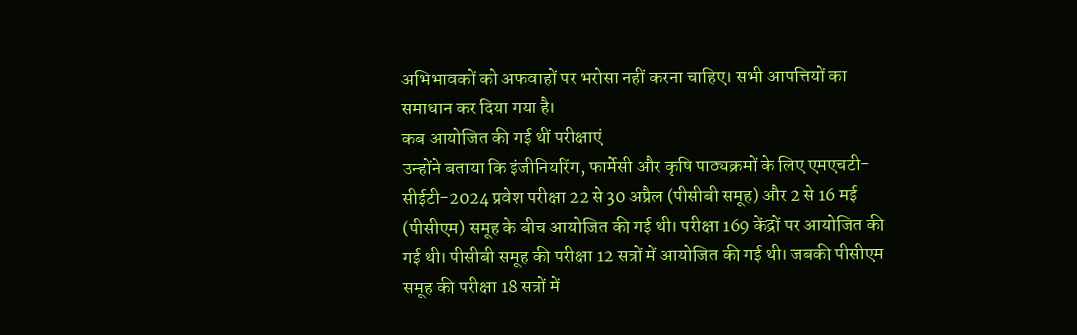अभिभावकों को अफवाहों पर भरोसा नहीं करना चाहिए। सभी आपत्तियों का समाधान कर दिया गया है।
कब आयोजित की गई थीं परीक्षाएं
उन्होंने बताया कि इंजीनियरिंग, फार्मेसी और कृषि पाठ्यक्रमों के लिए एमएचटी-सीईटी-2024 प्रवेश परीक्षा 22 से 30 अप्रैल (पीसीबी समूह) और 2 से 16 मई (पीसीएम) समूह के बीच आयोजित की गई थी। परीक्षा 169 केंद्रों पर आयोजित की गई थी। पीसीबी समूह की परीक्षा 12 सत्रों में आयोजित की गई थी। जबकी पीसीएम समूह की परीक्षा 18 सत्रों में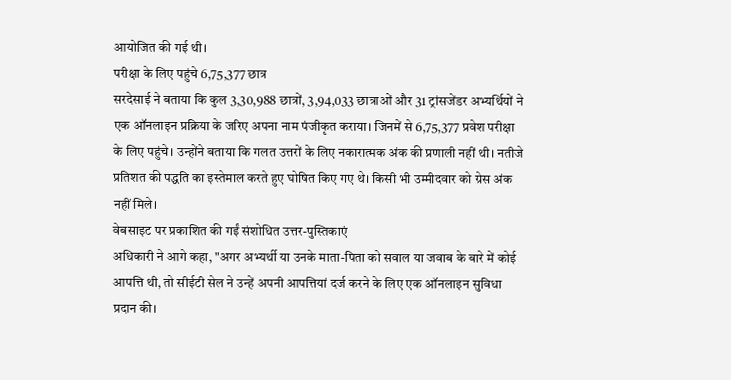आयोजित की गई थी।
परीक्षा के लिए पहुंचे 6,75,377 छात्र
सरदेसाई ने बताया कि कुल 3,30,988 छात्रों, 3,94,033 छात्राओं और 31 ट्रांसजेंडर अभ्यर्थियों ने एक ऑनलाइन प्रक्रिया के जरिए अपना नाम पंजीकृत कराया। जिनमें से 6,75,377 प्रवेश परीक्षा के लिए पहुंचे। उन्होंने बताया कि गलत उत्तरों के लिए नकारात्मक अंक की प्रणाली नहीं थी। नतीजे प्रतिशत की पद्धति का इस्तेमाल करते हुए घोषित किए गए थे। किसी भी उम्मीदवार को ग्रेस अंक नहीं मिले।
वेबसाइट पर प्रकाशित की गईं संशोधित उत्तर-पुस्तिकाएं
अधिकारी ने आगे कहा, "अगर अभ्यर्थी या उनके माता-पिता को सवाल या जवाब के बारे में कोई आपत्ति थी, तो सीईटी सेल ने उन्हें अपनी आपत्तियां दर्ज करने के लिए एक ऑनलाइन सुविधा प्रदान की।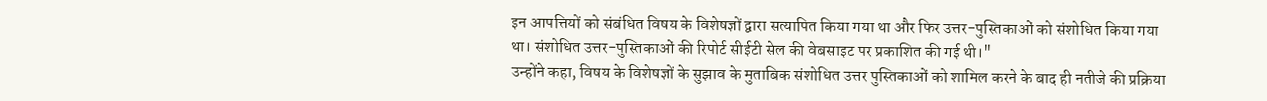इन आपत्तियों को संबंधित विषय के विशेषज्ञों द्वारा सत्यापित किया गया था और फिर उत्तर-पुस्तिकाओं को संशोधित किया गया था। संशोधित उत्तर-पुस्तिकाओं की रिपोर्ट सीईटी सेल की वेबसाइट पर प्रकाशित की गई थी।"
उन्होंने कहा, विषय के विशेषज्ञों के सुझाव के मुताबिक संशोधित उत्तर पुस्तिकाओं को शामिल करने के बाद ही नतीजे की प्रक्रिया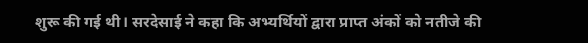शुरू की गई थी। सरदेसाई ने कहा कि अभ्यर्थियों द्वारा प्राप्त अंकों को नतीजे की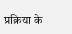प्रक्रिया के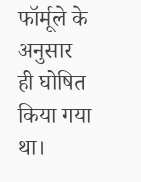फॉर्मूले के अनुसार ही घोषित किया गया था।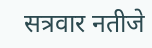सत्रवार नतीजे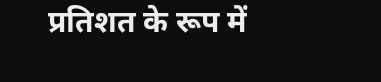प्रतिशत के रूप में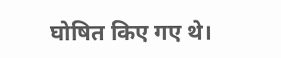घोषित किए गए थे।